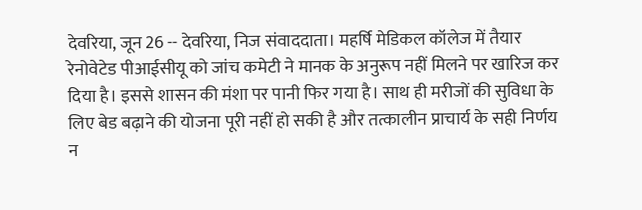देवरिया, जून 26 -- देवरिया, निज संवाददाता। महर्षि मेडिकल कॉलेज में तैयार रेनोवेटेड पीआईसीयू को जांच कमेटी ने मानक के अनुरूप नहीं मिलने पर खारिज कर दिया है। इससे शासन की मंशा पर पानी फिर गया है। साथ ही मरीजों की सुविधा के लिए बेड बढ़ाने की योजना पूरी नहीं हो सकी है और तत्कालीन प्राचार्य के सही निर्णय न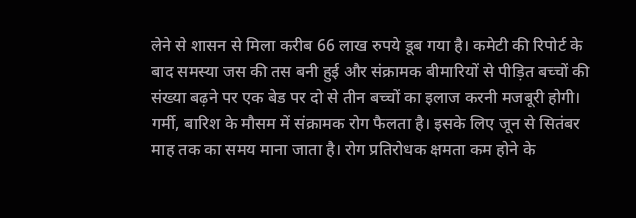लेने से शासन से मिला करीब 66 लाख रुपये डूब गया है। कमेटी की रिपोर्ट के बाद समस्या जस की तस बनी हुई और संक्रामक बीमारियों से पीड़ित बच्चों की संख्या बढ़ने पर एक बेड पर दो से तीन बच्चों का इलाज करनी मजबूरी होगी। गर्मी, बारिश के मौसम में संक्रामक रोग फैलता है। इसके लिए जून से सितंबर माह तक का समय माना जाता है। रोग प्रतिरोधक क्षमता कम होने के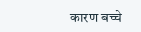कारण बच्चे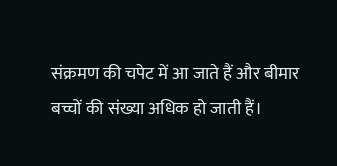संक्रमण की चपेट में आ जाते हैं और बीमार बच्चों की संख्या अधिक हो जाती हैं।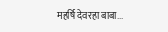महर्षि देवरहा बाबा...